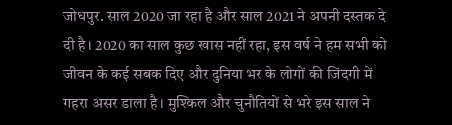जोधपुर. साल 2020 जा रहा है और साल 2021 ने अपनी दस्तक दे दी है। 2020 का साल कुछ खास नहीं रहा, इस वर्ष ने हम सभी को जीवन के कई सबक दिए और दुनिया भर के लोगों की जिंदगी में गहरा असर डाला है। मुश्किल और चुनौतियों से भरे इस साल ने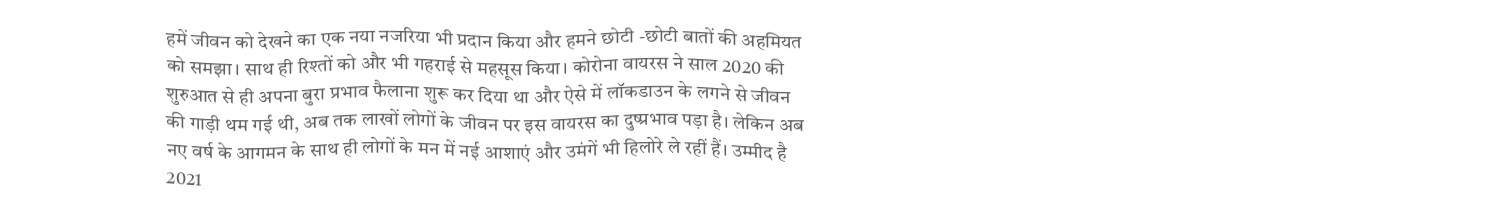हमें जीवन को देखने का एक नया नजरिया भी प्रदान किया और हमने छोटी -छोटी बातों की अहमियत को समझा। साथ ही रिश्तों को और भी गहराई से महसूस किया। कोरोना वायरस ने साल 2020 की शुरुआत से ही अपना बुरा प्रभाव फैलाना शुरू कर दिया था और ऐसे में लॉकडाउन के लगने से जीवन की गाड़ी थम गई थी, अब तक लाखों लोगों के जीवन पर इस वायरस का दुष्प्रभाव पड़ा है। लेकिन अब नए वर्ष के आगमन के साथ ही लोगों के मन में नई आशाएं और उमंगें भी हिलोरे ले रहीं हैं। उम्मीद है 2021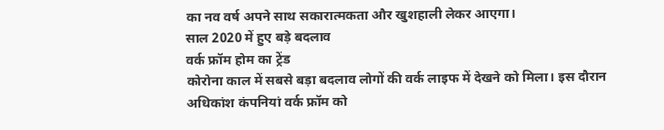का नव वर्ष अपने साथ सकारात्मकता और खुशहाली लेकर आएगा।
साल 2020 में हुए बड़े बदलाव
वर्क फ्रॉम होम का ट्रेंड
कोरोना काल में सबसे बड़ा बदलाव लोगों की वर्क लाइफ में देखने को मिला। इस दौरान अधिकांश कंपनियां वर्क फ्रॉम को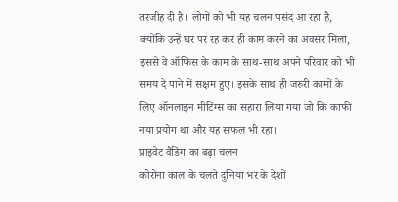तरजीह दी है। लोगों को भी यह चलन पसंद आ रहा है, क्योंकि उन्हें घर पर रह कर ही काम करने का अवसर मिला, इससे वे ऑफिस के काम के साथ-साथ अपने परिवार को भी समय दे पाने में सक्षम हुए। इसके साथ ही जरुरी कामों के लिए ऑनलाइन मीटिंग्स का सहारा लिया गया जो कि काफी नया प्रयोग था और यह सफल भी रहा।
प्राइवेट वैडिंग का बढ़ा चलन
कोरोना काल के चलते दुनिया भर के देशों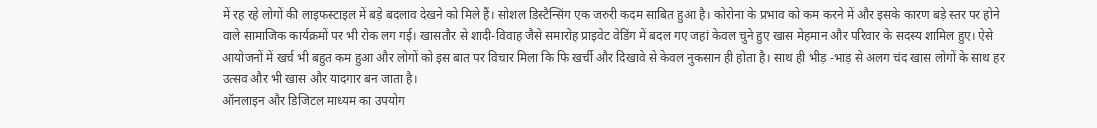में रह रहे लोगों की लाइफस्टाइल में बड़े बदलाव देखने को मिले हैं। सोशल डिस्टैन्सिंग एक जरुरी कदम साबित हुआ है। कोरोना के प्रभाव को कम करने में और इसके कारण बड़े स्तर पर होने वाले सामाजिक कार्यक्रमों पर भी रोक लग गई। खासतौर से शादी-विवाह जैसे समारोह प्राइवेट वेडिंग में बदल गए जहां केवल चुने हुए खास मेहमान और परिवार के सदस्य शामिल हुए। ऐसे आयोजनों में खर्च भी बहुत कम हुआ और लोगों को इस बात पर विचार मिला कि फि खर्ची और दिखावे से केवल नुकसान ही होता है। साथ ही भीड़ -भाड़ से अलग चंद खास लोगों के साथ हर उत्सव और भी खास और यादगार बन जाता है।
ऑनलाइन और डिजिटल माध्यम का उपयोग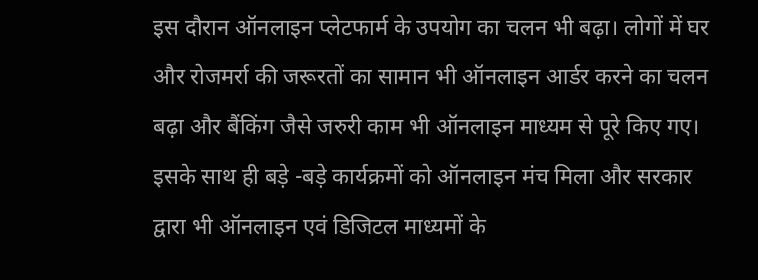इस दौरान ऑनलाइन प्लेटफार्म के उपयोग का चलन भी बढ़ा। लोगों में घर और रोजमर्रा की जरूरतों का सामान भी ऑनलाइन आर्डर करने का चलन बढ़ा और बैंकिंग जैसे जरुरी काम भी ऑनलाइन माध्यम से पूरे किए गए। इसके साथ ही बड़े -बड़े कार्यक्रमों को ऑनलाइन मंच मिला और सरकार द्वारा भी ऑनलाइन एवं डिजिटल माध्यमों के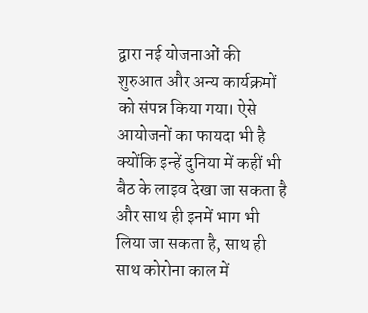द्वारा नई योजनाओं की शुरुआत और अन्य कार्यक्रमों को संपन्न किया गया। ऐसे आयोजनों का फायदा भी है क्योंकि इन्हें दुनिया में कहीं भी बैठ के लाइव देखा जा सकता है और साथ ही इनमें भाग भी लिया जा सकता है, साथ ही साथ कोरोना काल में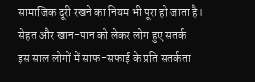सामाजिक दूरी रखने का नियम भी पूरा हो जाता है।
सेहत और खान-पान को लेकर लोग हुए सतर्क
इस साल लोगों में साफ-सफाई के प्रति सतर्कता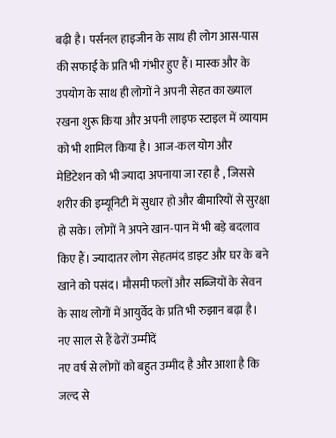बढ़ी है। पर्सनल हाइजीन के साथ ही लोग आस-पास की सफाई के प्रति भी गंभीर हुए हैं। मास्क और के उपयोग के साथ ही लोगों ने अपनी सेहत का ख्याल रखना शुरू किया और अपनी लाइफ स्टाइल में व्यायाम को भी शामिल किया है। आज-कल योग और मेडिटेशन को भी ज्यादा अपनाया जा रहा है , जिससे शरीर की इम्यूनिटी में सुधार हो और बीमारियों से सुरक्षा हो सके। लोगों ने अपने खान-पान में भी बड़े बदलाव किए हैं। ज्यादातर लोग सेहतमंद डाइट और घर के बने खाने को पसंद। मौसमी फलों और सब्जियों के सेवन के साथ लोगों में आयुर्वेद के प्रति भी रुझान बढ़ा है।
नए साल से हैं ढेरों उम्मीदें
नए वर्ष से लोगों को बहुत उम्मीद है और आशा है कि जल्द से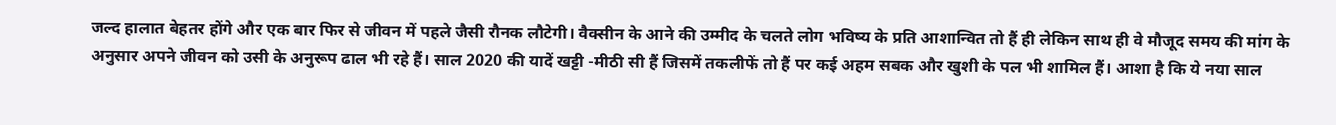जल्द हालात बेहतर होंगे और एक बार फिर से जीवन में पहले जैसी रौनक लौटेगी। वैक्सीन के आने की उम्मीद के चलते लोग भविष्य के प्रति आशान्वित तो हैं ही लेकिन साथ ही वे मौजूद समय की मांग के अनुसार अपने जीवन को उसी के अनुरूप ढाल भी रहे हैं। साल 2020 की यादें खट्टी -मीठी सी हैं जिसमें तकलीफें तो हैं पर कई अहम सबक और खुशी के पल भी शामिल हैं। आशा है कि ये नया साल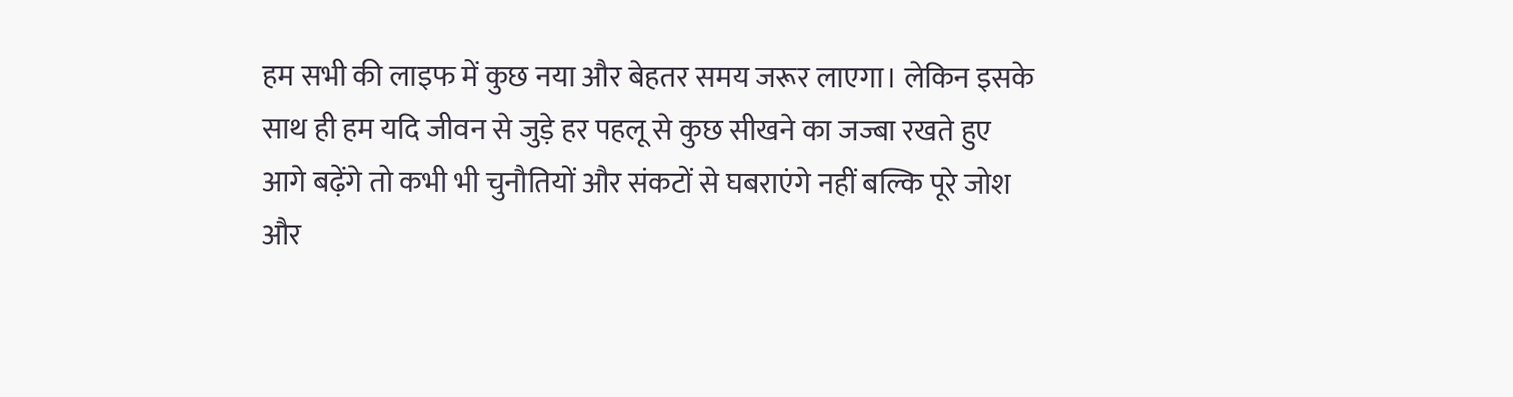हम सभी की लाइफ में कुछ नया और बेहतर समय जरूर लाएगा। लेकिन इसके साथ ही हम यदि जीवन से जुड़े हर पहलू से कुछ सीखने का जज्बा रखते हुए आगे बढ़ेंगे तो कभी भी चुनौतियों और संकटों से घबराएंगे नहीं बल्कि पूरे जोश और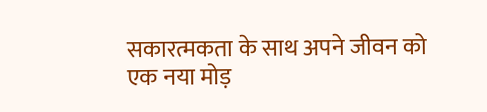सकारत्मकता के साथ अपने जीवन को एक नया मोड़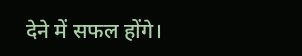देने में सफल होंगे।